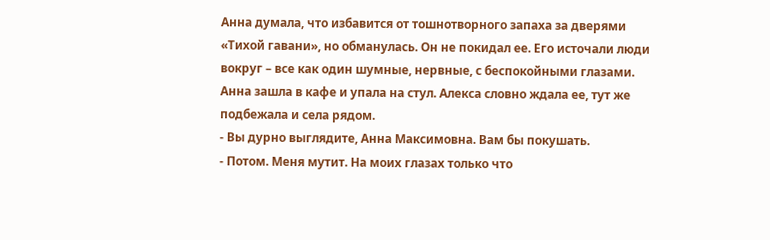Анна думала, что избавится от тошнотворного запаха за дверями «Тихой гавани», но обманулась. Он не покидал ее. Его источали люди вокруг – все как один шумные, нервные, с беспокойными глазами.
Анна зашла в кафе и упала на стул. Алекса словно ждала ее, тут же подбежала и села рядом.
- Вы дурно выглядите, Анна Максимовна. Вам бы покушать.
- Потом. Меня мутит. На моих глазах только что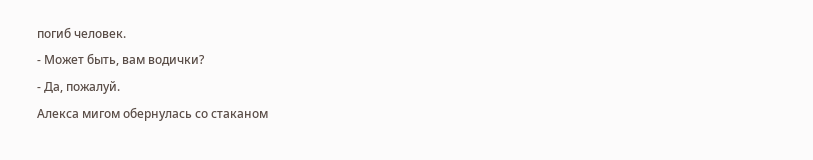погиб человек.
- Может быть, вам водички?
- Да, пожалуй.
Алекса мигом обернулась со стаканом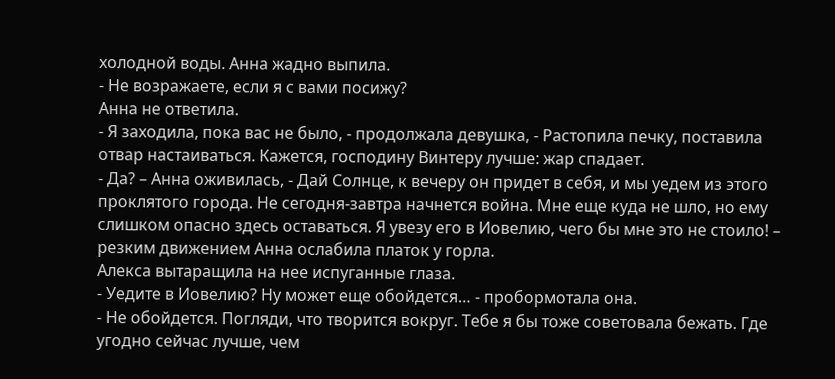холодной воды. Анна жадно выпила.
- Не возражаете, если я с вами посижу?
Анна не ответила.
- Я заходила, пока вас не было, - продолжала девушка, - Растопила печку, поставила отвар настаиваться. Кажется, господину Винтеру лучше: жар спадает.
- Да? – Анна оживилась, - Дай Солнце, к вечеру он придет в себя, и мы уедем из этого проклятого города. Не сегодня-завтра начнется война. Мне еще куда не шло, но ему слишком опасно здесь оставаться. Я увезу его в Иовелию, чего бы мне это не стоило! – резким движением Анна ослабила платок у горла.
Алекса вытаращила на нее испуганные глаза.
- Уедите в Иовелию? Ну может еще обойдется… - пробормотала она.
- Не обойдется. Погляди, что творится вокруг. Тебе я бы тоже советовала бежать. Где угодно сейчас лучше, чем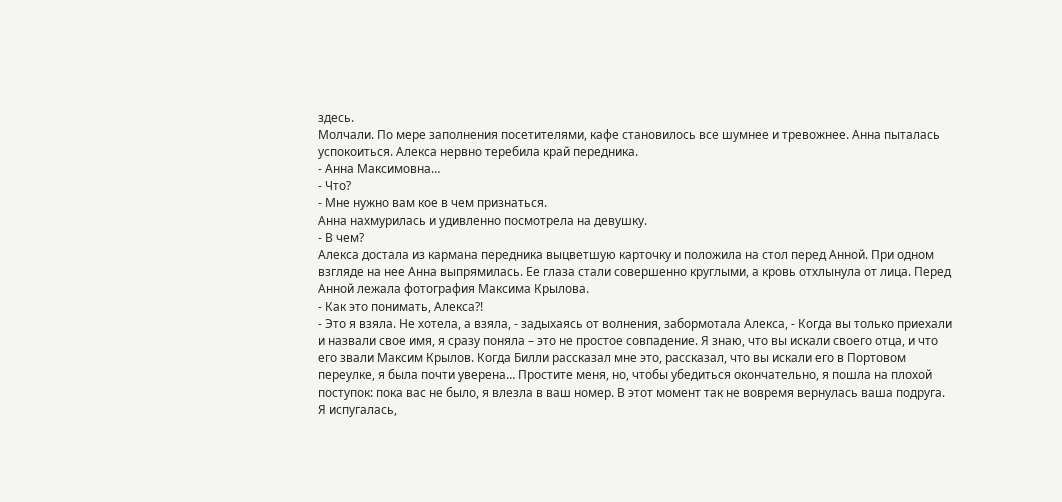здесь.
Молчали. По мере заполнения посетителями, кафе становилось все шумнее и тревожнее. Анна пыталась успокоиться. Алекса нервно теребила край передника.
- Анна Максимовна…
- Что?
- Мне нужно вам кое в чем признаться.
Анна нахмурилась и удивленно посмотрела на девушку.
- В чем?
Алекса достала из кармана передника выцветшую карточку и положила на стол перед Анной. При одном взгляде на нее Анна выпрямилась. Ее глаза стали совершенно круглыми, а кровь отхлынула от лица. Перед Анной лежала фотография Максима Крылова.
- Как это понимать, Алекса?!
- Это я взяла. Не хотела, а взяла, - задыхаясь от волнения, забормотала Алекса, - Когда вы только приехали и назвали свое имя, я сразу поняла – это не простое совпадение. Я знаю, что вы искали своего отца, и что его звали Максим Крылов. Когда Билли рассказал мне это, рассказал, что вы искали его в Портовом переулке, я была почти уверена… Простите меня, но, чтобы убедиться окончательно, я пошла на плохой поступок: пока вас не было, я влезла в ваш номер. В этот момент так не вовремя вернулась ваша подруга. Я испугалась,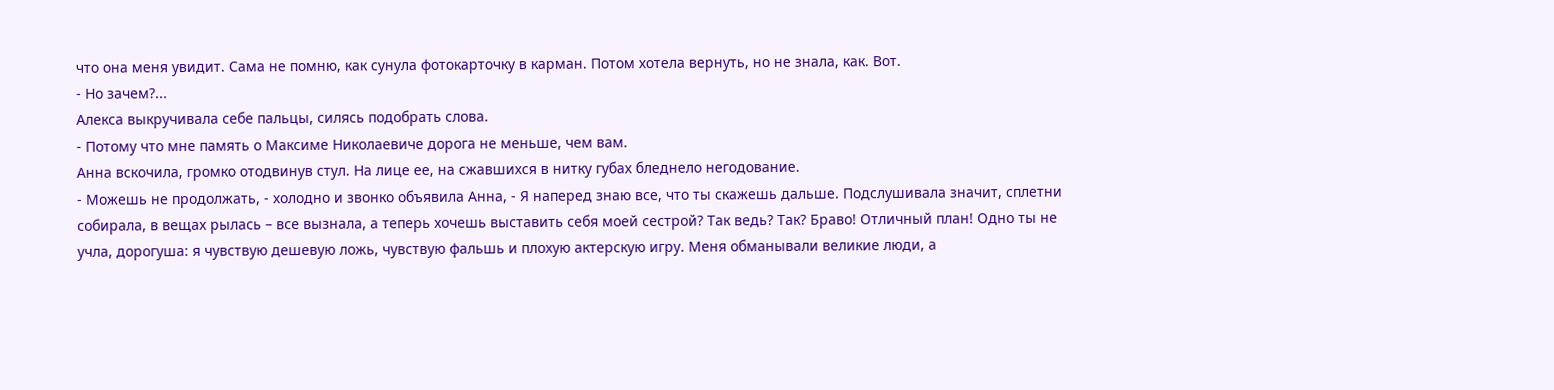что она меня увидит. Сама не помню, как сунула фотокарточку в карман. Потом хотела вернуть, но не знала, как. Вот.
- Но зачем?...
Алекса выкручивала себе пальцы, силясь подобрать слова.
- Потому что мне память о Максиме Николаевиче дорога не меньше, чем вам.
Анна вскочила, громко отодвинув стул. На лице ее, на сжавшихся в нитку губах бледнело негодование.
- Можешь не продолжать, - холодно и звонко объявила Анна, - Я наперед знаю все, что ты скажешь дальше. Подслушивала значит, сплетни собирала, в вещах рылась – все вызнала, а теперь хочешь выставить себя моей сестрой? Так ведь? Так? Браво! Отличный план! Одно ты не учла, дорогуша: я чувствую дешевую ложь, чувствую фальшь и плохую актерскую игру. Меня обманывали великие люди, а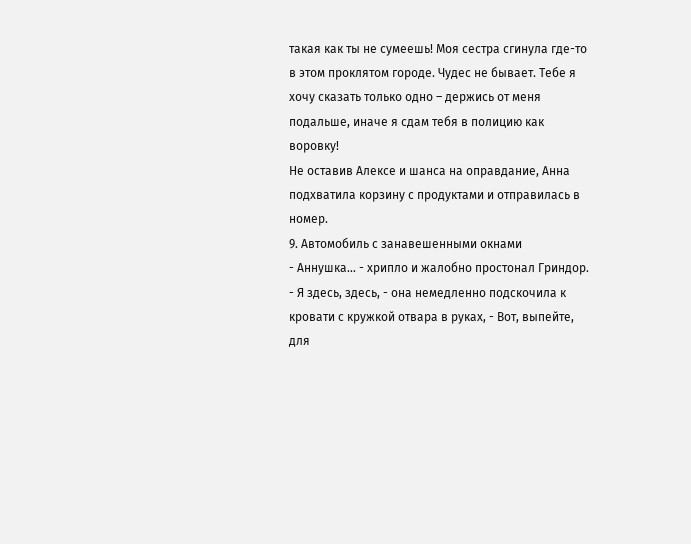такая как ты не сумеешь! Моя сестра сгинула где-то в этом проклятом городе. Чудес не бывает. Тебе я хочу сказать только одно – держись от меня подальше, иначе я сдам тебя в полицию как воровку!
Не оставив Алексе и шанса на оправдание, Анна подхватила корзину с продуктами и отправилась в номер.
9. Автомобиль с занавешенными окнами
- Аннушка… - хрипло и жалобно простонал Гриндор.
- Я здесь, здесь, - она немедленно подскочила к кровати с кружкой отвара в руках, - Вот, выпейте, для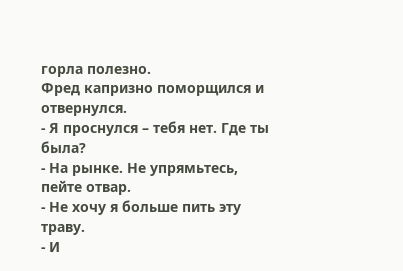горла полезно.
Фред капризно поморщился и отвернулся.
- Я проснулся – тебя нет. Где ты была?
- На рынке. Не упрямьтесь, пейте отвар.
- Не хочу я больше пить эту траву.
- И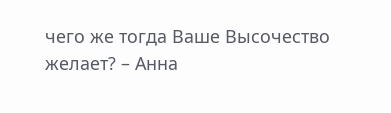чего же тогда Ваше Высочество желает? – Анна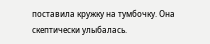поставила кружку на тумбочку. Она скептически улыбалась.